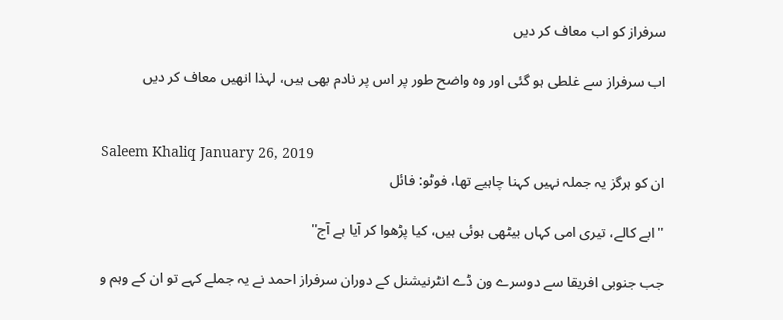سرفراز کو اب معاف کر دیں

اب سرفراز سے غلطی ہو گئی اور وہ واضح طور پر اس پر نادم بھی ہیں، لہذا انھیں معاف کر دیں


Saleem Khaliq January 26, 2019
ان کو ہرگز یہ جملہ نہیں کہنا چاہیے تھا، فوٹو: فائل

''ابے کالے، تیری امی کہاں بیٹھی ہوئی ہیں، کیا پڑھوا کر آیا ہے آج''

جب جنوبی افریقا سے دوسرے ون ڈے انٹرنیشنل کے دوران سرفراز احمد نے یہ جملے کہے تو ان کے وہم و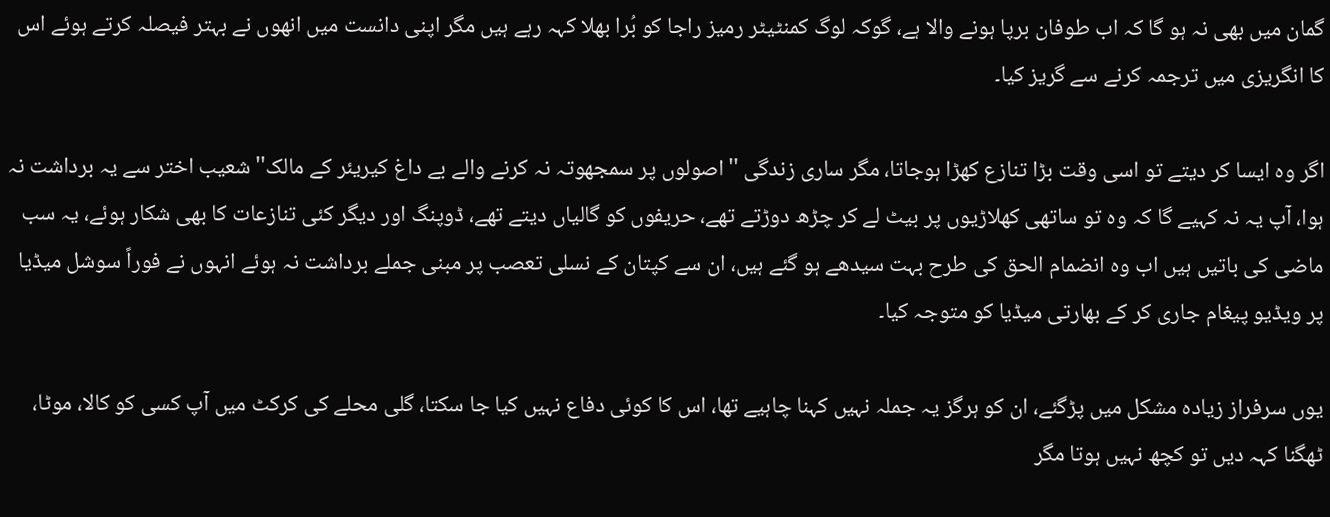گمان میں بھی نہ ہو گا کہ اب طوفان برپا ہونے والا ہے، گوکہ لوگ کمنٹیٹر رمیز راجا کو بُرا بھلا کہہ رہے ہیں مگر اپنی دانست میں انھوں نے بہتر فیصلہ کرتے ہوئے اس کا انگریزی میں ترجمہ کرنے سے گریز کیا۔

اگر وہ ایسا کر دیتے تو اسی وقت بڑا تنازع کھڑا ہوجاتا، مگر ساری زندگی ''اصولوں پر سمجھوتہ نہ کرنے والے بے داغ کیریئر کے مالک''شعیب اختر سے یہ برداشت نہ ہوا، آپ یہ نہ کہیے گا کہ وہ تو ساتھی کھلاڑیوں پر بیٹ لے کر چڑھ دوڑتے تھے، حریفوں کو گالیاں دیتے تھے، ڈوپنگ اور دیگر کئی تنازعات کا بھی شکار ہوئے، یہ سب ماضی کی باتیں ہیں اب وہ انضمام الحق کی طرح بہت سیدھے ہو گئے ہیں، ان سے کپتان کے نسلی تعصب پر مبنی جملے برداشت نہ ہوئے انہوں نے فوراً سوشل میڈیا پر ویڈیو پیغام جاری کر کے بھارتی میڈیا کو متوجہ کیا۔

یوں سرفراز زیادہ مشکل میں پڑگئے، ان کو ہرگز یہ جملہ نہیں کہنا چاہیے تھا، اس کا کوئی دفاع نہیں کیا جا سکتا، گلی محلے کی کرکٹ میں آپ کسی کو کالا، موٹا، ٹھگنا کہہ دیں تو کچھ نہیں ہوتا مگر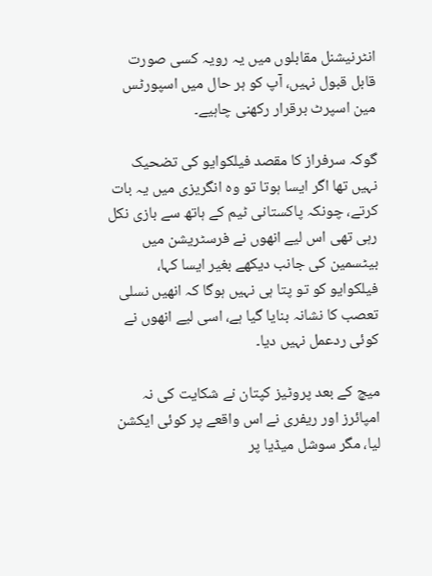انٹرنیشنل مقابلوں میں یہ رویہ کسی صورت قابل قبول نہیں، آپ کو ہر حال میں اسپورٹس مین اسپرٹ برقرار رکھنی چاہیے۔

گوکہ سرفراز کا مقصد فیلکوایو کی تضحیک نہیں تھا اگر ایسا ہوتا تو وہ انگریزی میں یہ بات کرتے، چونکہ پاکستانی ٹیم کے ہاتھ سے بازی نکل رہی تھی اس لیے انھوں نے فرسٹریشن میں بیٹسمین کی جانب دیکھے بغیر ایسا کہا، فیلکوایو کو تو پتا ہی نہیں ہوگا کہ انھیں نسلی تعصب کا نشانہ بنایا گیا ہے، اسی لیے انھوں نے کوئی ردعمل نہیں دیا۔

میچ کے بعد پروٹیز کپتان نے شکایت کی نہ امپائرز اور ریفری نے اس واقعے پر کوئی ایکشن لیا، مگر سوشل میڈیا پر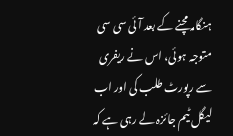ہنگامہ مچنے کے بعد آئی سی سی متوجہ ہوئی، اس نے ریفری سے رپورٹ طلب کی اور اب لیگل ٹیم جائزہ لے رہی ہے کہ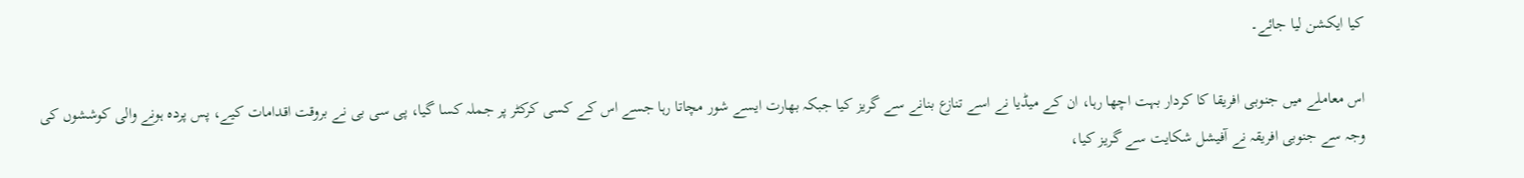کیا ایکشن لیا جائے۔

اس معاملے میں جنوبی افریقا کا کردار بہت اچھا رہا، ان کے میڈیا نے اسے تنازع بنانے سے گریز کیا جبکہ بھارت ایسے شور مچاتا رہا جسے اس کے کسی کرکٹر پر جملہ کسا گیا، پی سی بی نے بروقت اقدامات کیے، پس پردہ ہونے والی کوششوں کی وجہ سے جنوبی افریقہ نے آفیشل شکایت سے گریز کیا،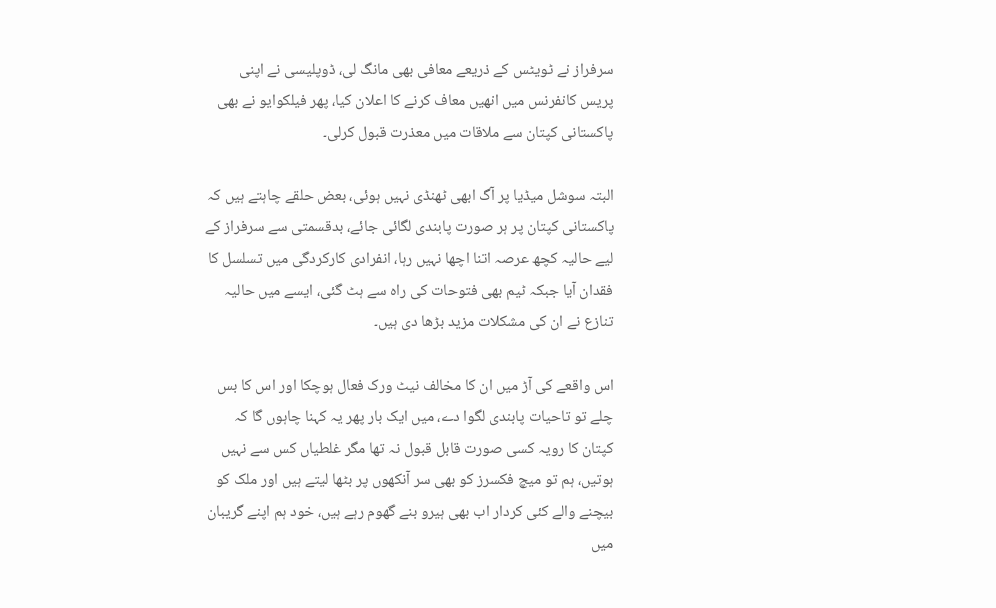سرفراز نے ٹویٹس کے ذریعے معافی بھی مانگ لی، ڈوپلیسی نے اپنی پریس کانفرنس میں انھیں معاف کرنے کا اعلان کیا، پھر فیلکوایو نے بھی پاکستانی کپتان سے ملاقات میں معذرت قبول کرلی۔

البتہ سوشل میڈیا پر آگ ابھی ٹھنڈی نہیں ہوئی، بعض حلقے چاہتے ہیں کہ پاکستانی کپتان پر ہر صورت پابندی لگائی جائے، بدقسمتی سے سرفراز کے لیے حالیہ کچھ عرصہ اتنا اچھا نہیں رہا، انفرادی کارکردگی میں تسلسل کا فقدان آیا جبکہ ٹیم بھی فتوحات کی راہ سے ہٹ گئی، ایسے میں حالیہ تنازع نے ان کی مشکلات مزید بڑھا دی ہیں۔

اس واقعے کی آڑ میں ان کا مخالف نیٹ ورک فعال ہوچکا اور اس کا بس چلے تو تاحیات پابندی لگوا دے، میں ایک بار پھر یہ کہنا چاہوں گا کہ کپتان کا رویہ کسی صورت قابل قبول نہ تھا مگر غلطیاں کس سے نہیں ہوتیں، ہم تو میچ فکسرز کو بھی سر آنکھوں پر بٹھا لیتے ہیں اور ملک کو بیچنے والے کئی کردار اب بھی ہیرو بنے گھوم رہے ہیں، خود ہم اپنے گریبان میں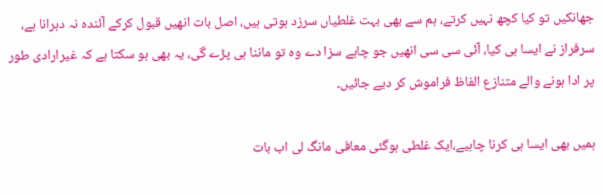جھانکیں تو کیا کچھ نہیں کرتے، ہم سے بھی بہت غلطیاں سرزد ہوتی ہیں، اصل بات انھیں قبول کرکے آئندہ نہ دہرانا ہے، سرفراز نے ایسا ہی کیا، آئی سی سی انھیں جو چاہے سزا دے وہ تو ماننا ہی پڑے گی، یہ بھی ہو سکتا ہے کہ غیرارادی طور پر ادا ہونے والے متنازع الفاظ فراموش کر دیے جائیں۔

ہمیں بھی ایسا ہی کرنا چاہیے،ایک غلطی ہوگئی معافی مانگ لی اب بات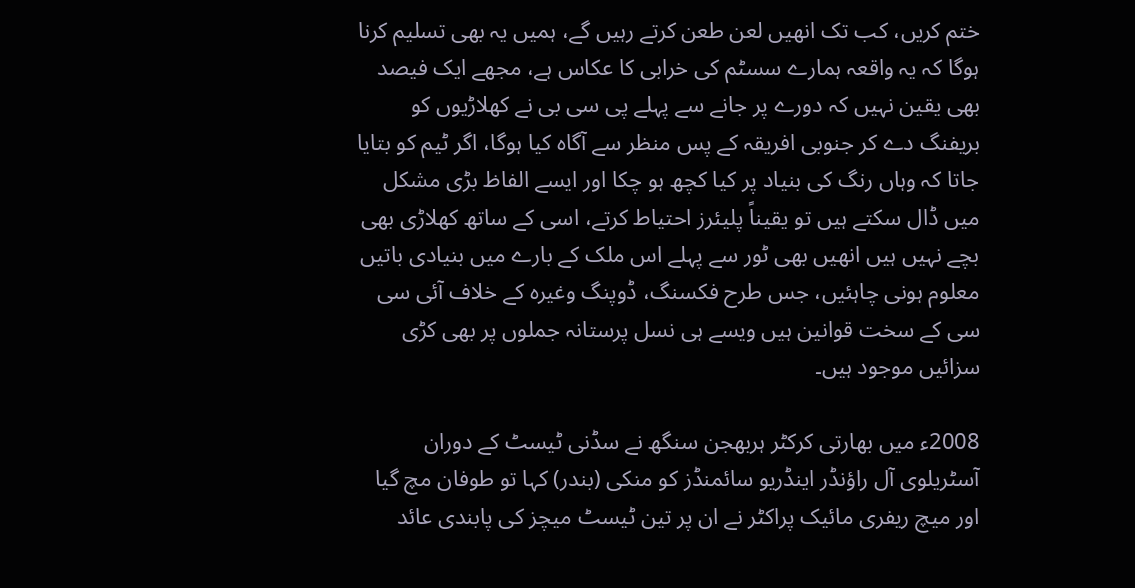ختم کریں، کب تک انھیں لعن طعن کرتے رہیں گے، ہمیں یہ بھی تسلیم کرنا ہوگا کہ یہ واقعہ ہمارے سسٹم کی خرابی کا عکاس ہے، مجھے ایک فیصد بھی یقین نہیں کہ دورے پر جانے سے پہلے پی سی بی نے کھلاڑیوں کو بریفنگ دے کر جنوبی افریقہ کے پس منظر سے آگاہ کیا ہوگا، اگر ٹیم کو بتایا جاتا کہ وہاں رنگ کی بنیاد پر کیا کچھ ہو چکا اور ایسے الفاظ بڑی مشکل میں ڈال سکتے ہیں تو یقیناً پلیئرز احتیاط کرتے، اسی کے ساتھ کھلاڑی بھی بچے نہیں ہیں انھیں بھی ٹور سے پہلے اس ملک کے بارے میں بنیادی باتیں معلوم ہونی چاہئیں، جس طرح فکسنگ، ڈوپنگ وغیرہ کے خلاف آئی سی سی کے سخت قوانین ہیں ویسے ہی نسل پرستانہ جملوں پر بھی کڑی سزائیں موجود ہیں۔

2008ء میں بھارتی کرکٹر ہربھجن سنگھ نے سڈنی ٹیسٹ کے دوران آسٹریلوی آل راؤنڈر اینڈریو سائمنڈز کو منکی (بندر) کہا تو طوفان مچ گیا اور میچ ریفری مائیک پراکٹر نے ان پر تین ٹیسٹ میچز کی پابندی عائد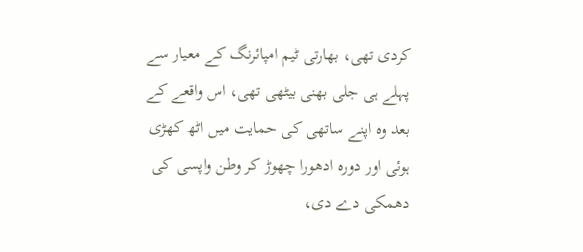کردی تھی، بھارتی ٹیم امپائرنگ کے معیار سے پہلے ہی جلی بھنی بیٹھی تھی، اس واقعے کے بعد وہ اپنے ساتھی کی حمایت میں اٹھ کھڑی ہوئی اور دورہ ادھورا چھوڑ کر وطن واپسی کی دھمکی دے دی،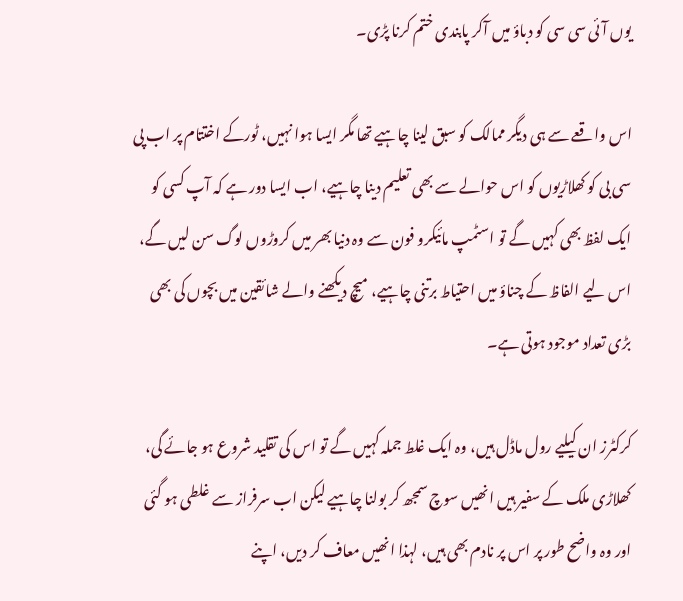یوں آئی سی سی کو دباؤ میں آکر پابندی ختم کرنا پڑی۔

اس واقعے سے ہی دیگر ممالک کو سبق لینا چاہیے تھا مگر ایسا ہوا نہیں، ٹورکے اختتام پر اب پی سی بی کو کھلاڑیوں کو اس حوالے سے بھی تعلیم دینا چاہیے، اب ایسا دور ہے کہ آپ کسی کو ایک لفظ بھی کہیں گے تو اسٹمپ مائیکرو فون سے وہ دنیا بھر میں کروڑوں لوگ سن لیں گے، اس لیے الفاظ کے چناؤ میں احتیاط برتنی چاہیے، میچ دیکھنے والے شائقین میں بچوں کی بھی بڑی تعداد موجود ہوتی ہے۔

کرکٹرز ان کیلیے رول ماڈل ہیں، وہ ایک غلط جملہ کہیں گے تو اس کی تقلید شروع ہو جائے گی، کھلاڑی ملک کے سفیر ہیں انھیں سوچ سمجھ کر بولنا چاہیے لیکن اب سرفراز سے غلطی ہو گئی اور وہ واضح طور پر اس پر نادم بھی ہیں، لہذا انھیں معاف کر دیں، اپنے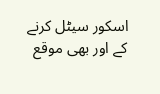اسکور سیٹل کرنے کے اور بھی موقع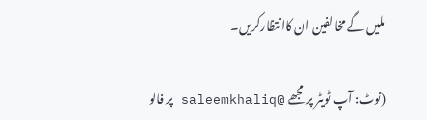ملیں گے مخالفین ان کاانتظارکریں۔

(نوٹ: آپ ٹویٹر پر مجھے @saleemkhaliq پر فالو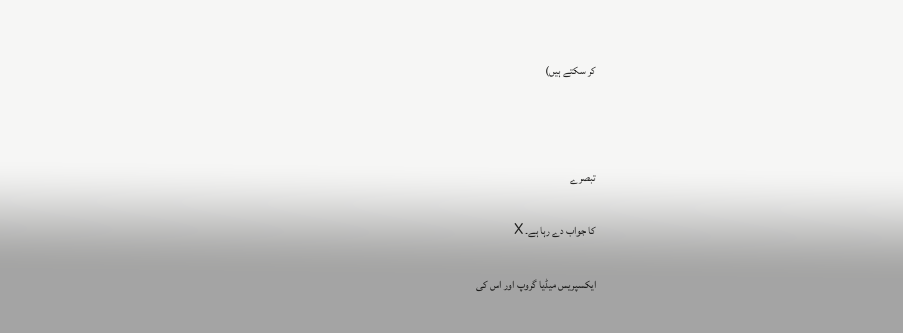کر سکتے ہیں)



تبصرے

کا جواب دے رہا ہے۔ X

ایکسپریس میڈیا گروپ اور اس کی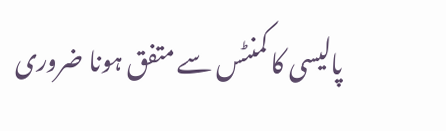پالیسی کا کمنٹس سے متفق ہونا ضروری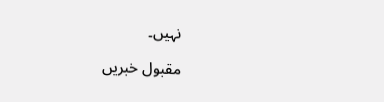نہیں۔

مقبول خبریں